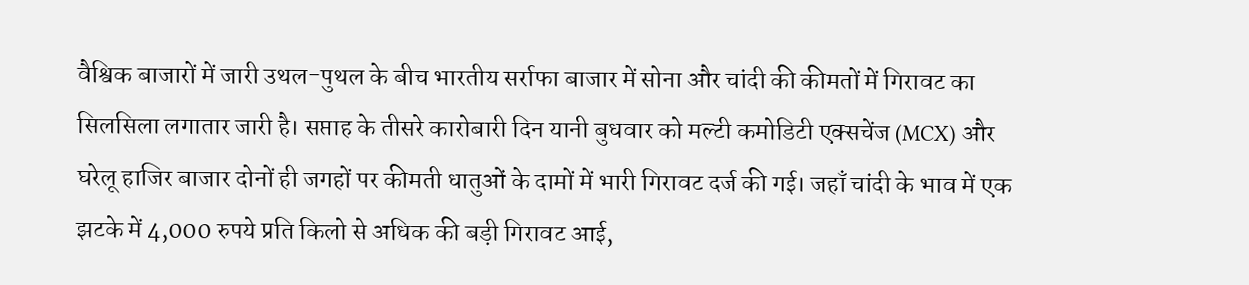वैश्विक बाजारों में जारी उथल-पुथल के बीच भारतीय सर्राफा बाजार में सोना और चांदी की कीमतों में गिरावट का सिलसिला लगातार जारी है। सप्ताह के तीसरे कारोबारी दिन यानी बुधवार को मल्टी कमोडिटी एक्सचेंज (MCX) और घरेलू हाजिर बाजार दोनों ही जगहों पर कीमती धातुओं के दामों में भारी गिरावट दर्ज की गई। जहाँ चांदी के भाव में एक झटके में 4,000 रुपये प्रति किलो से अधिक की बड़ी गिरावट आई,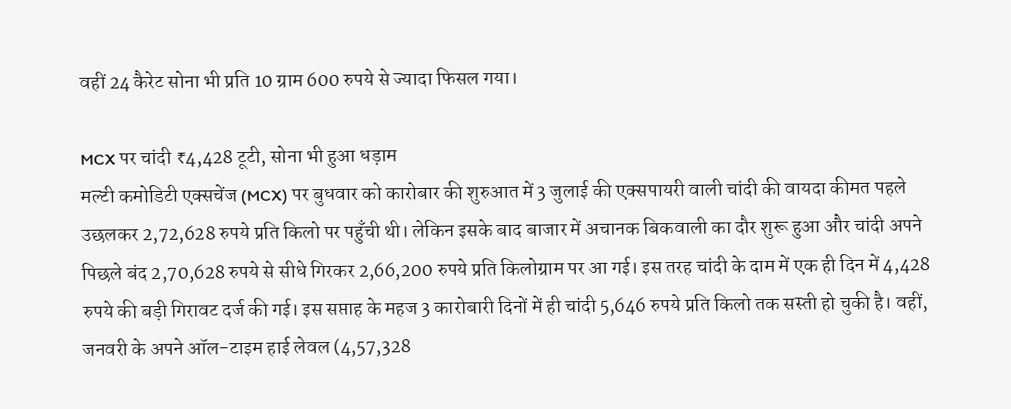वहीं 24 कैरेट सोना भी प्रति 10 ग्राम 600 रुपये से ज्यादा फिसल गया।

MCX पर चांदी ₹4,428 टूटी, सोना भी हुआ धड़ाम
मल्टी कमोडिटी एक्सचेंज (MCX) पर बुधवार को कारोबार की शुरुआत में 3 जुलाई की एक्सपायरी वाली चांदी की वायदा कीमत पहले उछलकर 2,72,628 रुपये प्रति किलो पर पहुँची थी। लेकिन इसके बाद बाजार में अचानक बिकवाली का दौर शुरू हुआ और चांदी अपने पिछले बंद 2,70,628 रुपये से सीधे गिरकर 2,66,200 रुपये प्रति किलोग्राम पर आ गई। इस तरह चांदी के दाम में एक ही दिन में 4,428 रुपये की बड़ी गिरावट दर्ज की गई। इस सप्ताह के महज 3 कारोबारी दिनों में ही चांदी 5,646 रुपये प्रति किलो तक सस्ती हो चुकी है। वहीं, जनवरी के अपने ऑल-टाइम हाई लेवल (4,57,328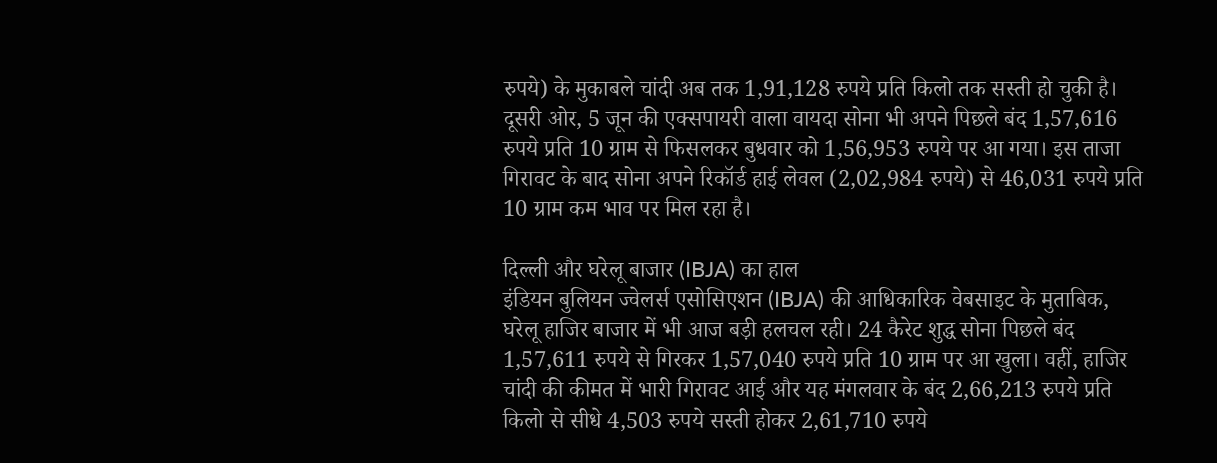रुपये) के मुकाबले चांदी अब तक 1,91,128 रुपये प्रति किलो तक सस्ती हो चुकी है। दूसरी ओर, 5 जून की एक्सपायरी वाला वायदा सोना भी अपने पिछले बंद 1,57,616 रुपये प्रति 10 ग्राम से फिसलकर बुधवार को 1,56,953 रुपये पर आ गया। इस ताजा गिरावट के बाद सोना अपने रिकॉर्ड हाई लेवल (2,02,984 रुपये) से 46,031 रुपये प्रति 10 ग्राम कम भाव पर मिल रहा है।

दिल्ली और घरेलू बाजार (IBJA) का हाल
इंडियन बुलियन ज्वेलर्स एसोसिएशन (IBJA) की आधिकारिक वेबसाइट के मुताबिक, घरेलू हाजिर बाजार में भी आज बड़ी हलचल रही। 24 कैरेट शुद्ध सोना पिछले बंद 1,57,611 रुपये से गिरकर 1,57,040 रुपये प्रति 10 ग्राम पर आ खुला। वहीं, हाजिर चांदी की कीमत में भारी गिरावट आई और यह मंगलवार के बंद 2,66,213 रुपये प्रति किलो से सीधे 4,503 रुपये सस्ती होकर 2,61,710 रुपये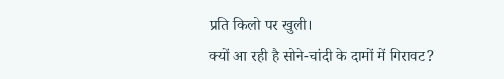प्रति किलो पर खुली।
क्यों आ रही है सोने-चांदी के दामों में गिरावट?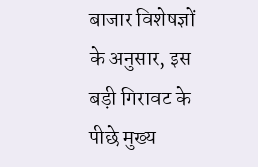बाजार विशेषज्ञों के अनुसार, इस बड़ी गिरावट के पीछे मुख्य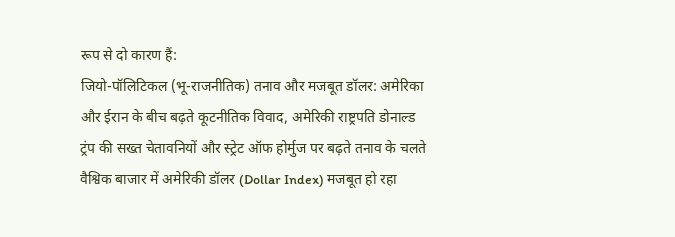रूप से दो कारण हैं:
जियो-पॉलिटिकल (भू-राजनीतिक) तनाव और मजबूत डॉलर: अमेरिका और ईरान के बीच बढ़ते कूटनीतिक विवाद, अमेरिकी राष्ट्रपति डोनाल्ड ट्रंप की सख्त चेतावनियों और स्ट्रेट ऑफ होर्मुज पर बढ़ते तनाव के चलते वैश्विक बाजार में अमेरिकी डॉलर (Dollar Index) मजबूत हो रहा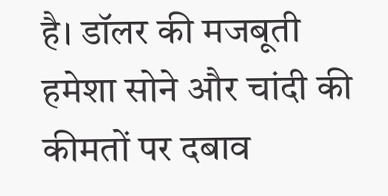है। डॉलर की मजबूती हमेशा सोने और चांदी की कीमतों पर दबाव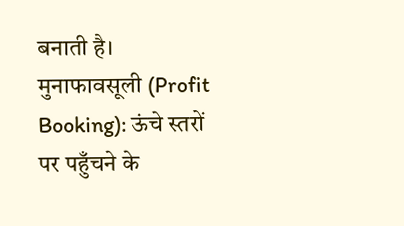बनाती है।
मुनाफावसूली (Profit Booking): ऊंचे स्तरों पर पहुँचने के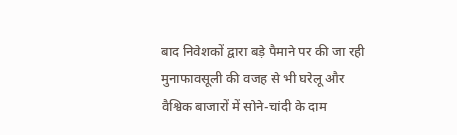बाद निवेशकों द्वारा बड़े पैमाने पर की जा रही मुनाफावसूली की वजह से भी घरेलू और वैश्विक बाजारों में सोने-चांदी के दाम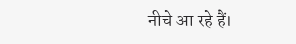नीचे आ रहे हैं।